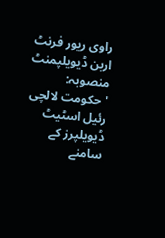راوی ریور فرنٹ اربن ڈیویلپمنٹ منصوبہ: 'حکومت لالچی رئیل اسٹیٹ ڈیویلپرز کے سامنے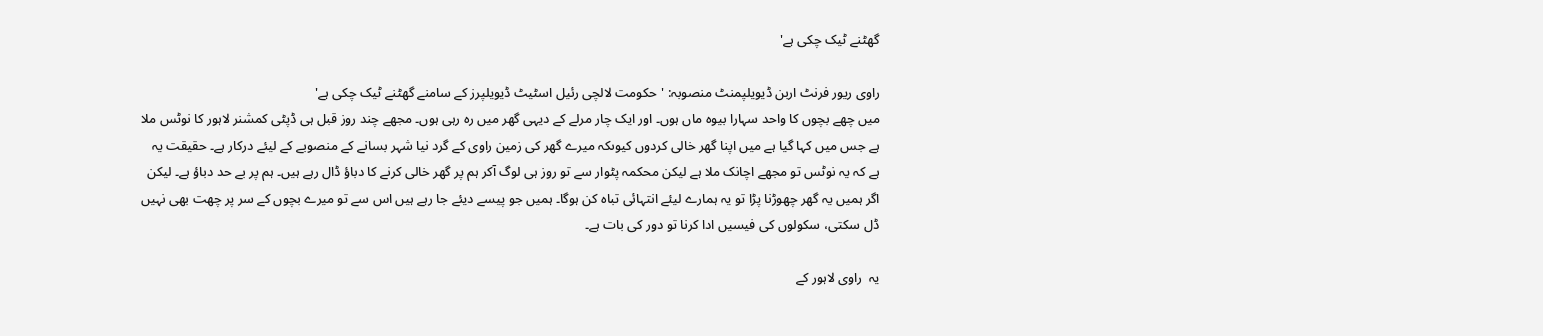گھٹنے ٹیک چکی ہے'

راوی ریور فرنٹ اربن ڈیویلپمنٹ منصوبہ: 'حکومت لالچی رئیل اسٹیٹ ڈیویلپرز کے سامنے گھٹنے ٹیک چکی ہے'
میں چھے بچوں کا واحد سہارا بیوہ ماں ہوں۔ اور ایک چار مرلے کے دیہی گھر میں رہ رہی ہوں۔ مجھے چند روز قبل ہی ڈپٹی کمشنر لاہور کا نوٹس ملا ہے جس میں کہا گیا ہے میں اپنا گھر خالی کردوں کیوںکہ میرے گھر کی زمین راوی کے گرد نیا شہر بسانے کے منصوبے کے لیئے درکار ہے۔ حقیقت یہ ہے کہ یہ نوٹس تو مجھے اچانک ملا ہے لیکن محکمہ پٹوار سے تو روز ہی لوگ آکر ہم پر گھر خالی کرنے کا دباؤ ڈال رہے ہیں۔ ہم پر بے حد دباؤ ہے۔ لیکن اگر ہمیں یہ گھر چھوڑنا پڑا تو یہ ہمارے لیئے انتہائی تباہ کن ہوگا۔ ہمیں جو پیسے دیئے جا رہے ہیں اس سے تو میرے بچوں کے سر پر چھت بھی نہیں ڈل سکتی، سکولوں کی فیسیں ادا کرنا تو دور کی بات ہے۔

یہ  راوی لاہور کے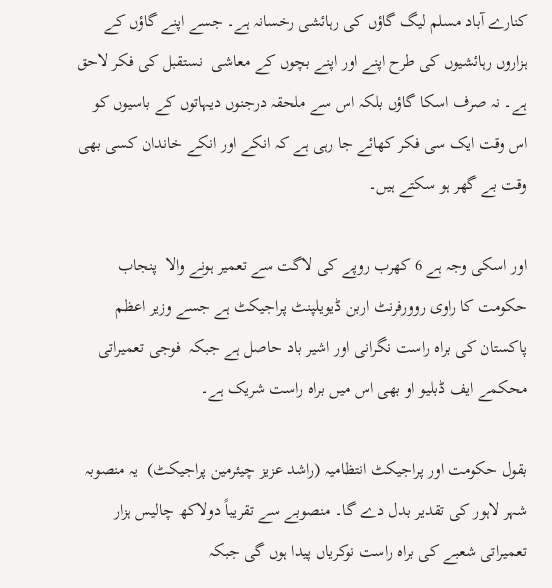کنارے آباد مسلم لیگ گاؤں کی رہائشی رخسانہ ہے۔ جسے اپنے گاؤں کے ہزاروں رہائشیوں کی طرح اپنے اور اپنے بچوں کے معاشی  نستقبل کی فکر لاحق ہے۔ نہ صرف اسکا گاؤں بلکہ اس سے ملحقہ درجنوں دیہاتوں کے باسیوں کو اس وقت ایک سی فکر کھائے جا رہی ہے کہ انکے اور انکے خاندان کسی بھی وقت بے گھر ہو سکتے ہیں۔

اور اسکی وجہ ہے 6 کھرب روپے کی لاگت سے تعمیر ہونے والا  پنجاب حکومت کا راوی روورفرنٹ اربن ڈیویلپنٹ پراجیکٹ ہے جسے وزیر اعظم پاکستان کی براہ راست نگرانی اور اشیر باد حاصل ہے جبکہ  فوجی تعمیراتی محکمے ایف ڈبلیو او بھی اس میں براہ راست شریک ہے۔

بقول حکومت اور پراجیکٹ انتظامیہ (راشد عزیز چیئرمین پراجیکٹ)  یہ منصوبہ شہر لاہور کی تقدیر بدل دے گا۔ منصوبے سے تقریباً دولاکھ چالیس ہزار تعمیراتی شعبے کی براہ راست نوکریاں پیدا ہوں گی جبکہ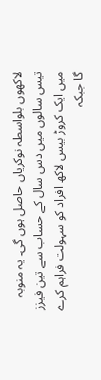لاکھوں بلواسطہ نوکریاں حاصل ہوں گی۔ یہ منوبہ تیس سالوں میں دس سال کے حساب سے تین فیزز میں ایک کروڑ بیس لاکھ افراد کو سہولت فراہم کرے گا جبکہ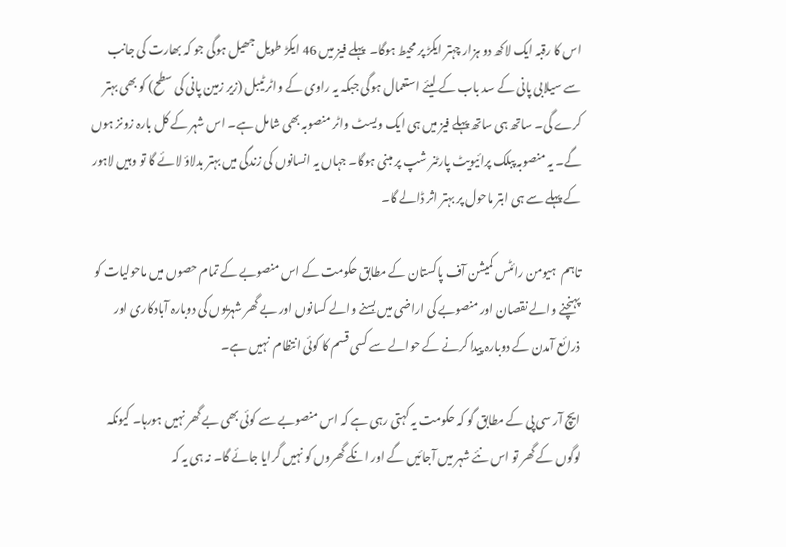اس کا رقبہ ایک لاکھ دو ہزار چہتر ایکڑ پر محیط ہوگا۔  پہلے فیز میں 46 ایکڑ طویل جھیل ہوگی جو کہ بھارت کی جانب سے سیلابی پانی کے سد باب کے لیئے استعمال ہوگی جبکہ یہ راوی کے واٹر ٹیبل (زیر زمین پانی کی سطح) کو بھی بہتر کرے گی۔ ساتھ ہی ساتھ پہلے فیز میں ہی ایک ویسٹ واٹر منصوبہ بھی شامل ہے۔ اس شہر کے کل بارہ زونز ہوں گے۔ یہ منصوبہ پبلک پرائیویٹ پارٹنر شپ پر مبنی ہوگا۔ جہاں یہ انسانوں کی زندگی میں بہتر بدلاؤ لائے گا تو وہیں لاہور کے پہلے سے ہی ابتر ماحول پر بہتر اثر ڈالے گا۔

تاہم  ہیومن رائٹس کمیشن آف پاکستان کے مطابق حکومت کے اس منصوبے کے تمام حصوں میں ماحولیات کو پہنچنے والے نقصان اور منصوبے کی اراضی میں بسنے والے کسانوں اور بے گھر شہریوں کی دوبارہ آبادکاری اور ذرائع آمدن کے دوبارہ پیدا کرنے کے حوالے سے کسی قسم کا کوئی انتظام  نہیں ہے۔

ایچ آر سی پی کے مطابق گو کہ حکومت یہ کہتی رہی ہے کہ اس منصوبے سے کوئی بھی بے گھر نہیں ہورہا۔ کیونکہ لوگوں کے گھر تو اس نئے شہر میں آجائیں گے اور انکے گھروں کو نہیں گرایا جائے گا۔ نہ ہی یہ کہ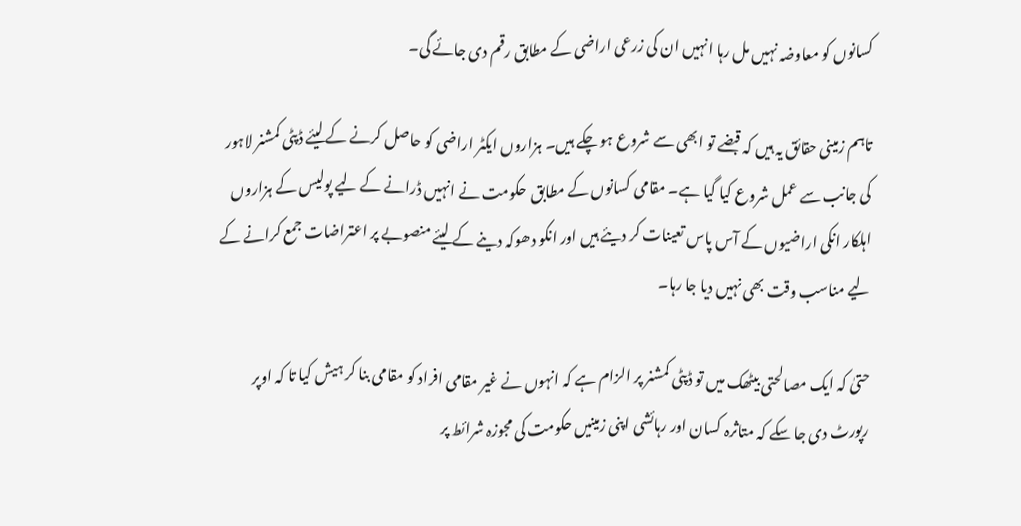کسانوں کو معاوضہ نہیں مل رہا انہیں ان کی زرعی اراضی کے مطابق رقم دی جائے گی۔

تاہم زمینی حقائق یہ ہیں کہ قبضے تو ابھی سے شروع ہو چکے ہیں۔ ہزاروں ایکٹر اراضی کو حاصل کرنے کے لیئے ڈپٹی کمشنر لاہور کی جانب سے عمل شروع کیا گیا ہے۔ مقامی کسانوں کے مطابق  حکومت نے انہیں ڈرانے کے لیے پولیس کے ہزاروں اہلکار انکی اراضیوں کے آس پاس تعینات کر دیئے ہیں اور انکو دھوکہ دینے کے لیئے منصوبے پر اعتراضات جمع کرانے کے لیے مناسب وقت بھی نہیں دیا جا رہا۔

حتیٰ کہ ایک مصالحتی بیٹھک میں تو ڈپٹی کمشنر پر الزام ہے کہ انہوں نے غیر مقامی افراد کو مقامی بنا کر ہیش کیا تا کہ اوپر رپورٹ دی جا سکے کہ متاثرہ کسان اور رہائشی اپنی زمینیں حکومت کی مجوزہ شرائط پر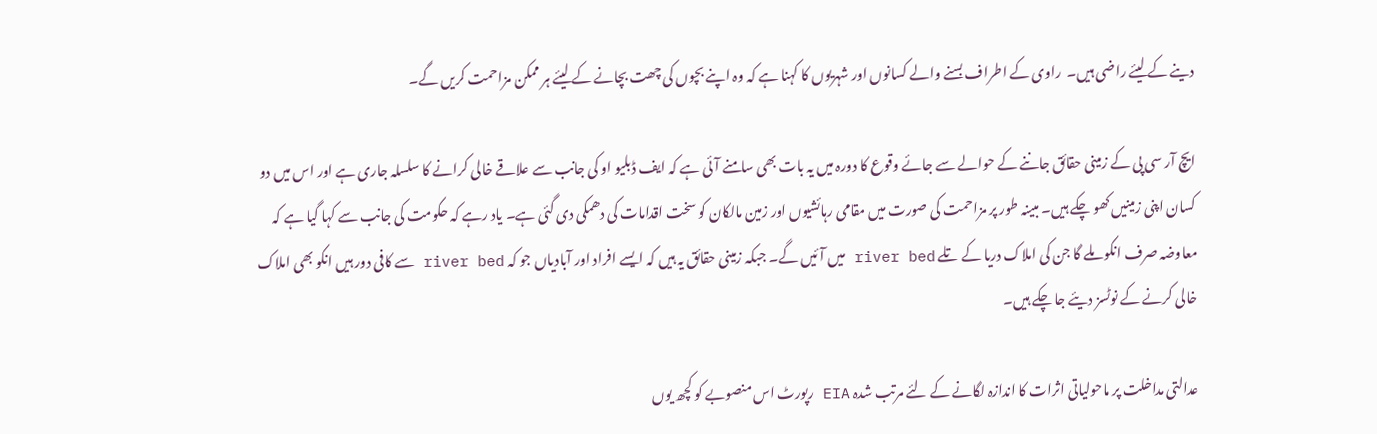دینے کے لیئے راضی ہیں۔  راوی کے اطراف بسنے والے کسانوں اور شہریوں کا کہنا ہے کہ وہ اپنے بچوں کی چھت بچانے کے لیئے ہر ممکن مزاحمت کریں گے۔

ایچ آر سی پی کے زمینی حقائق جاننے کے حوالے سے جائے وقوع کا دورہ میں یہ بات بھی سامنے آئی ہے کہ ایف ڈبلیو او کی جانب سے علاقے خالی کرانے کا سلسلہ جاری ہے اور اس میں دو کسان اپنی زمینیں کھو چکے ہیں۔ مبینہ طور پر مزاحمت کی صورت میں مقامی رہائشیوں اور زمین مالکان کو سخت اقدامات کی دھمکی دی گئی ہے۔ یاد رہے کہ حکومت کی جانب سے کہا گیا ہے کہ معاوضہ صرف انکو ملے گا جن کی املاک دریا کے تلے river bed میں آئیں گے۔ جبکہ زمینی حقائق یہ ہیں کہ ایسے افراد اور آبادیاں جو کہ river bed سے کافی دور ہیں انکو بھی املاک خالی کرنے کے نوٹسز دیئے جا چکے ہیں۔

عدالتی مداخلت پر ماحولیاتی اثرات کا اندازہ لگانے کے لئے مرتب شدہ EIA رپورٹ اس منصوبے کو کچھ یوں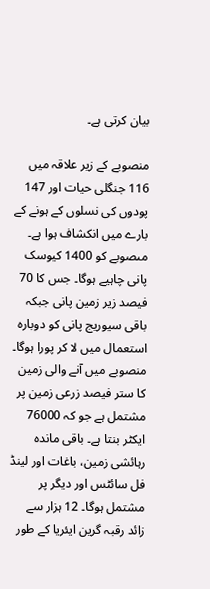بیان کرتی ہے۔

منصوبے کے زیر علاقہ میں 116 جنگلی حیات اور 147 پودوں کی نسلوں کے ہونے کے بارے میں انکشاف ہوا ہے۔ مںصوبے کو 1400 کیوسک پانی چاہیے ہوگا۔ جس کا 70 فیصد زیر زمین پانی جبکہ باقی سیوریج پانی کو دوبارہ استعمال میں لا کر پورا ہوگا۔ منصوبے میں آنے والی زمین کا ستر فیصد زرعی زمین پر مشتمل ہے جو کہ 76000 ایکٹر بنتا ہے۔ باقی ماندہ رہائشی زمین، باغات اور لینڈ فل سائٹس اور دیگر پر مشتمل ہوگا۔ 12 ہزار سے زائد رقبہ گرین ایئریا کے طور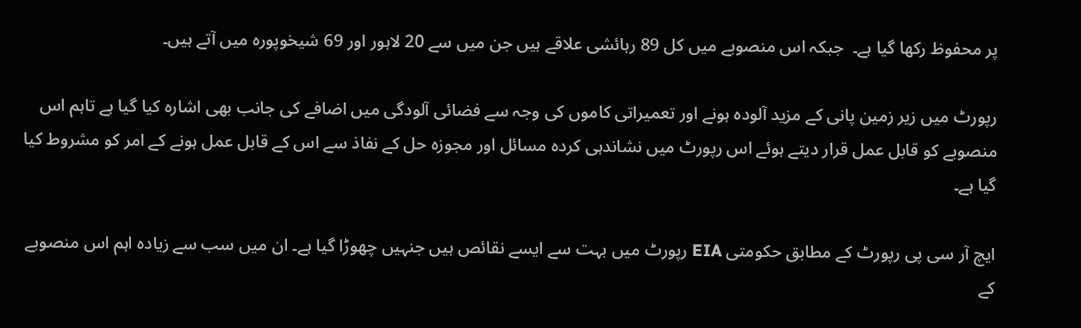پر محفوظ رکھا گیا ہے۔  جبکہ اس منصوبے میں کل 89 رہائشی علاقے ہیں جن میں سے 20 لاہور اور 69 شیخوپورہ میں آتے ہیں۔

رپورٹ میں زیر زمین پانی کے مزید آلودہ ہونے اور تعمیراتی کاموں کی وجہ سے فضائی آلودگی میں اضافے کی جانب بھی اشارہ کیا گیا ہے تاہم اس منصوبے کو قابل عمل قرار دیتے ہوئے اس رپورٹ میں نشاندہی کردہ مسائل اور مجوزہ حل کے نفاذ سے اس کے قابل عمل ہونے کے امر کو مشروط کیا گیا ہے۔

ایچ آر سی پی رپورٹ کے مطابق حکومتی EIA رپورٹ میں بہت سے ایسے نقائص ہیں جنہیں چھوڑا گیا ہے۔ ان میں سب سے زیادہ اہم اس منصوبے کے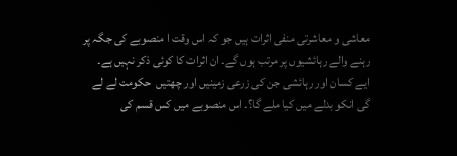معاشی و معاشرتی منفی اثرات ہیں جو کہ اس وقت ا منصوبے کی جگہ پر رہنے والے رہائشیوں پر مرتب ہوں گے۔ ان اثرات کا کوئی ذکر نہیں ہے۔ ایے کسان اور رہائشی جن کی زرعی زمینیں اور چھتیں  حکومت لے لے گی انکو بدلے میں کیا ملے گا؟۔ اس منصوبے میں کس قسم کی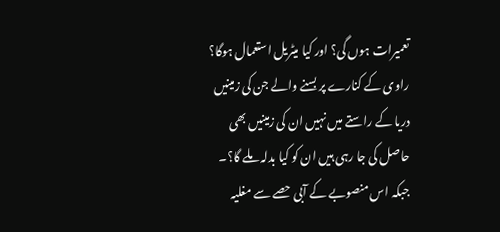تعمیرات ہوں گی؟ اور کیا میٹریل استعمال ہوگا؟  راوی کے کنارے پر بسنے والے جن کی زمینیں دریا کے راستے میں نہیں ان کی زمینیں بھی حاصل کی جا رہی ہیں ان کو کیا بدلہ ملے گا؟۔ جبکہ اس منصوبے کے آبی حصے سے مغلیہ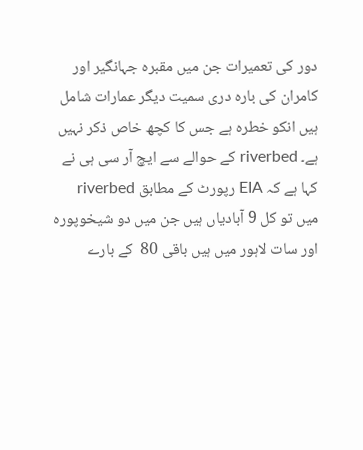دور کی تعمیرات جن میں مقبرہ جہانگیر اور کامران کی بارہ دری سمیت دیگر عمارات شامل ہیں انکو خطرہ ہے جس کا کچھ خاص ذکر نہیں ہے۔ riverbed کے حوالے سے ایچ آر سی ہی نے کہا ہے کہ EIA رپورٹ کے مطابق riverbed  میں تو کل 9 آبادیاں ہیں جن میں دو شیخوپورہ اور سات لاہور میں ہیں باقی 80  کے بارے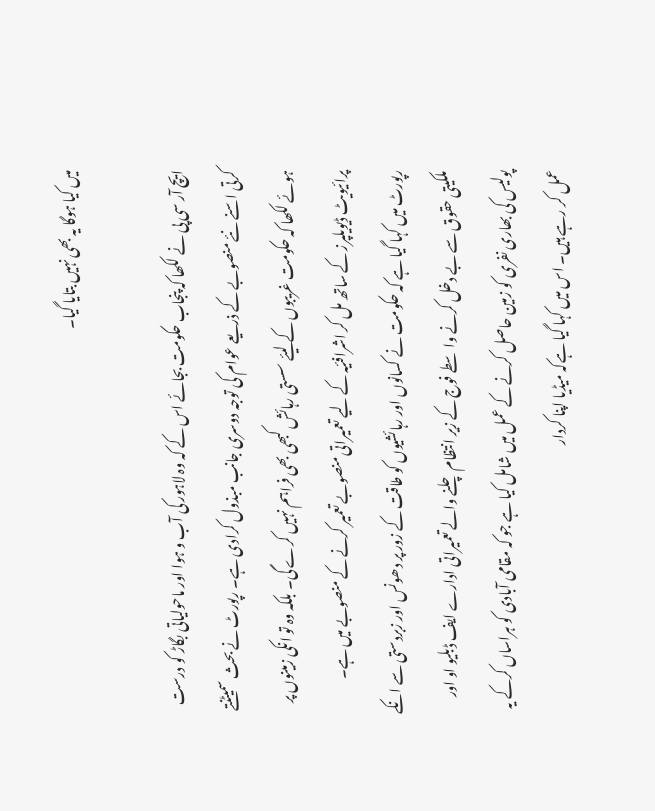میں کیا ہوگا یہ بھی نہیں بتایا گیا۔

ایچ آر سی پی نے لکھا کہ پنجاب حکومت بجائے اس کے کہ وہ لاہور کی آب و ہوا اور ماحولیاتی بگاڑ کو درست کرتی اسنے نئے منصوبے کے ذریعے عوام کی توجہ دوسری جانب مبذول کرادی ہے۔ رپورٹ نے بحث سمیٹنتے ہوئے لکھا کہ حکومت غریبوں کے لیئے سستی رہائش کبھی بھی فراہم نہیں کرے گی۔ بلکہ وہ تو انکی زمینوں پر پرائیویٹ ڈیویلپرز کے ساتھ مل کر اشرافئیہ کے لیے تعمیراتی منصوبے تعمیر کرنے کے منصوبے میں ہے۔ رپورٹ میں کہا گیا ہے کہ حکومت نے کسانوں اور رہائشیوں کو طاقت کے زور پر دھونس اور زبردستی سے انکے ملکیتی حقوق سے بے دخل کرنے واسطے فوج کے زیر انتظام چلنے والے تعمیراتی ادارے ایف ڈبلیو او اور پولیس کی بھاری نفری کو زمین حاصل کرنے کے عمل میں شامل کیا ہے جو کہ مقامی آبادی کو ہراساں کرکے یہ عمل کر رہے ہیں۔ اس میں کہا گیا ہےکہ میڈیا اپنا کردار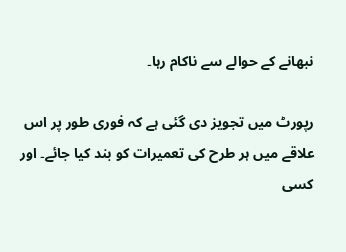نبھانے کے حوالے سے ناکام رہا۔

رپورٹ میں تجویز دی گئی ہے کہ فوری طور پر اس علاقے میں ہر طرح کی تعمیرات کو بند کیا جائے۔ اور کسی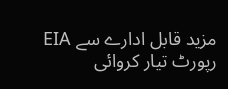مزید قابل ادارے سے EIA رپورٹ تیار کروائی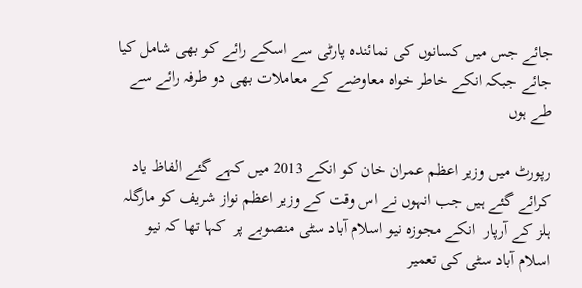جائے جس میں کسانوں کی نمائندہ پارٹی سے اسکے رائے کو بھی شامل کیا جائے جبکہ انکے خاطر خواہ معاوضے کے معاملات بھی دو طرفہ رائے سے طے ہوں

رپورٹ میں وزیر اعظم عمران خان کو انکے 2013 میں کہے گئے الفاظ یاد کرائے گئے ہیں جب انہوں نے اس وقت کے وزیر اعظم نواز شریف کو مارگلہ ہلز کے آرپار  انکے مجوزہ نیو اسلام آباد سٹی منصوبے پر  کہا تھا کہ نیو اسلام آباد سٹی کی تعمیر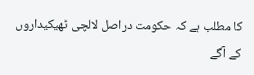کا مطلب ہے کہ حکومت دراصل لالچی ٹھیکیداروں کے آگے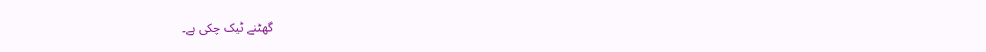گھٹنے ٹیک چکی ہے۔